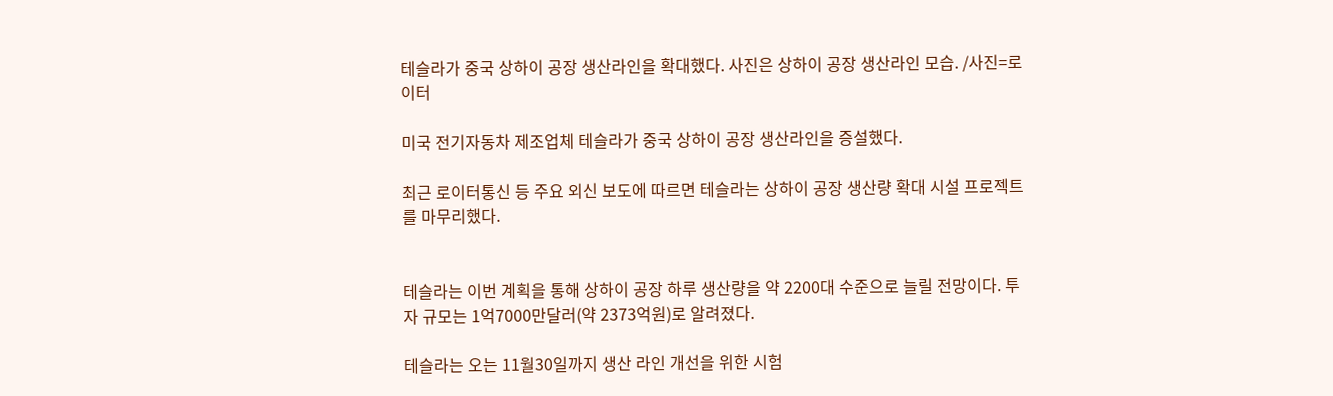테슬라가 중국 상하이 공장 생산라인을 확대했다. 사진은 상하이 공장 생산라인 모습. /사진=로이터

미국 전기자동차 제조업체 테슬라가 중국 상하이 공장 생산라인을 증설했다.

최근 로이터통신 등 주요 외신 보도에 따르면 테슬라는 상하이 공장 생산량 확대 시설 프로젝트를 마무리했다.


테슬라는 이번 계획을 통해 상하이 공장 하루 생산량을 약 2200대 수준으로 늘릴 전망이다. 투자 규모는 1억7000만달러(약 2373억원)로 알려졌다.

테슬라는 오는 11월30일까지 생산 라인 개선을 위한 시험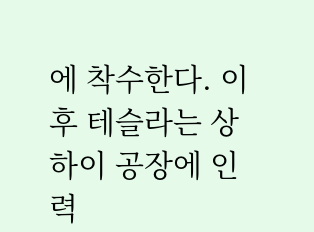에 착수한다. 이후 테슬라는 상하이 공장에 인력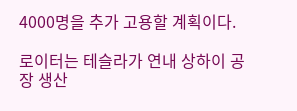4000명을 추가 고용할 계획이다.

로이터는 테슬라가 연내 상하이 공장 생산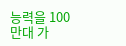능력을 100만대 가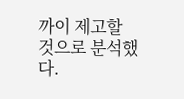까이 제고할 것으로 분석했다.